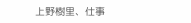上野樹里、仕事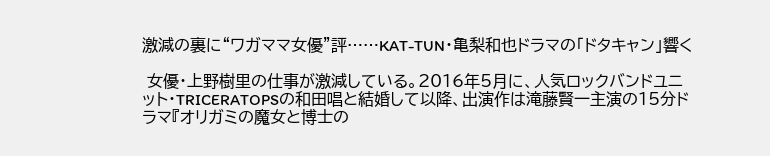激減の裏に“ワガママ女優”評……KAT-TUN・亀梨和也ドラマの「ドタキャン」響く

 女優・上野樹里の仕事が激減している。2016年5月に、人気ロックバンドユニット・TRICERATOPSの和田唱と結婚して以降、出演作は滝藤賢一主演の15分ドラマ『オリガミの魔女と博士の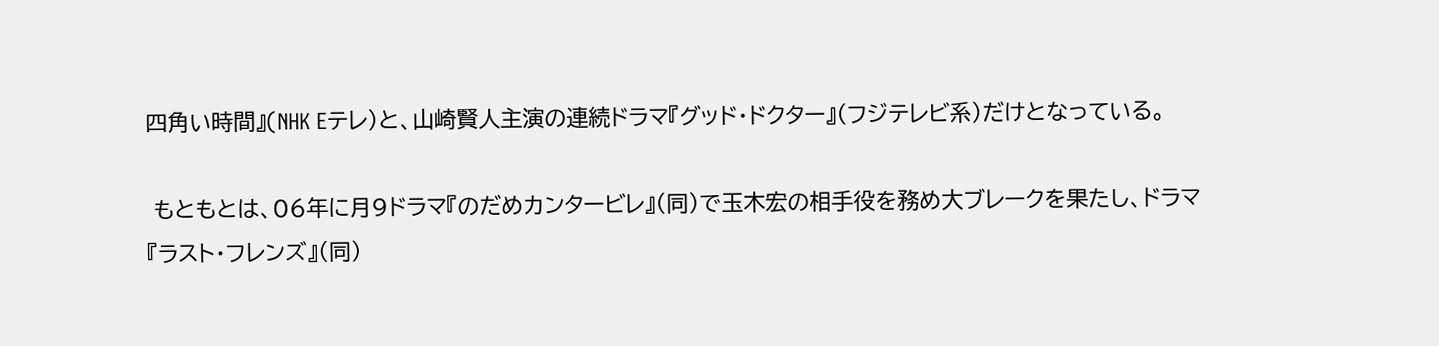四角い時間』(NHK Eテレ)と、山崎賢人主演の連続ドラマ『グッド・ドクター』(フジテレビ系)だけとなっている。

 もともとは、06年に月9ドラマ『のだめカンタービレ』(同)で玉木宏の相手役を務め大ブレークを果たし、ドラマ『ラスト・フレンズ』(同)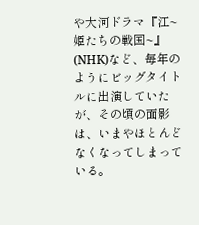や大河ドラマ『江~姫たちの戦国~』(NHK)など、毎年のようにビッグタイトルに出演していたが、その頃の面影は、いまやほとんどなくなってしまっている。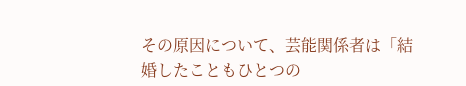その原因について、芸能関係者は「結婚したこともひとつの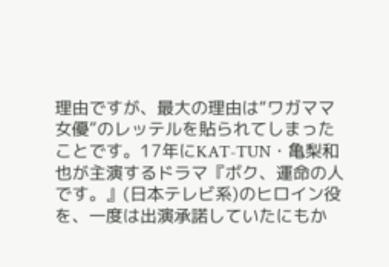理由ですが、最大の理由は“ワガママ女優”のレッテルを貼られてしまったことです。17年にKAT-TUN・亀梨和也が主演するドラマ『ボク、運命の人です。』(日本テレビ系)のヒロイン役を、一度は出演承諾していたにもか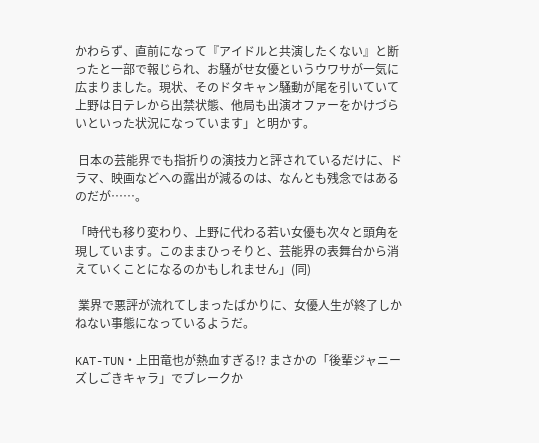かわらず、直前になって『アイドルと共演したくない』と断ったと一部で報じられ、お騒がせ女優というウワサが一気に広まりました。現状、そのドタキャン騒動が尾を引いていて上野は日テレから出禁状態、他局も出演オファーをかけづらいといった状況になっています」と明かす。

 日本の芸能界でも指折りの演技力と評されているだけに、ドラマ、映画などへの露出が減るのは、なんとも残念ではあるのだが……。

「時代も移り変わり、上野に代わる若い女優も次々と頭角を現しています。このままひっそりと、芸能界の表舞台から消えていくことになるのかもしれません」(同)

 業界で悪評が流れてしまったばかりに、女優人生が終了しかねない事態になっているようだ。

KAT-TUN・上田竜也が熱血すぎる!? まさかの「後輩ジャニーズしごきキャラ」でブレークか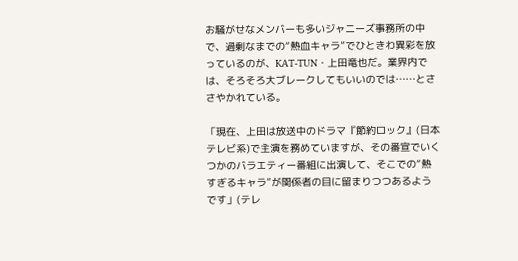お騒がせなメンバーも多いジャニーズ事務所の中で、過剰なまでの“熱血キャラ”でひときわ異彩を放っているのが、KAT-TUN・上田竜也だ。業界内では、そろそろ大ブレークしてもいいのでは……とささやかれている。

「現在、上田は放送中のドラマ『節約ロック』(日本テレビ系)で主演を務めていますが、その番宣でいくつかのバラエティー番組に出演して、そこでの“熱すぎるキャラ”が関係者の目に留まりつつあるようです」(テレ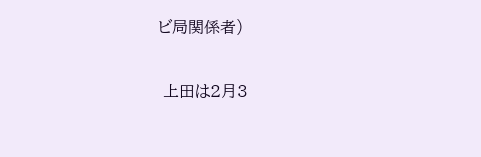ビ局関係者)

 上田は2月3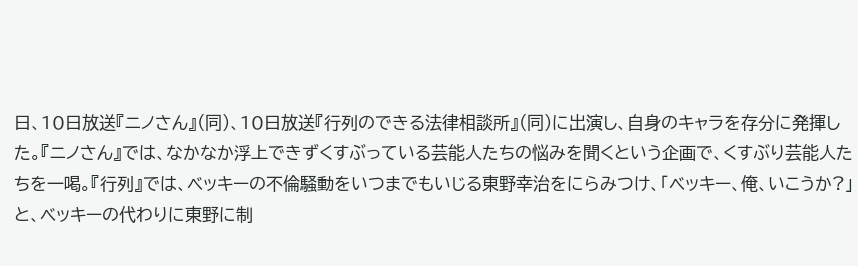日、10日放送『ニノさん』(同)、10日放送『行列のできる法律相談所』(同)に出演し、自身のキャラを存分に発揮した。『ニノさん』では、なかなか浮上できずくすぶっている芸能人たちの悩みを聞くという企画で、くすぶり芸能人たちを一喝。『行列』では、ベッキーの不倫騒動をいつまでもいじる東野幸治をにらみつけ、「ベッキー、俺、いこうか?」と、ベッキーの代わりに東野に制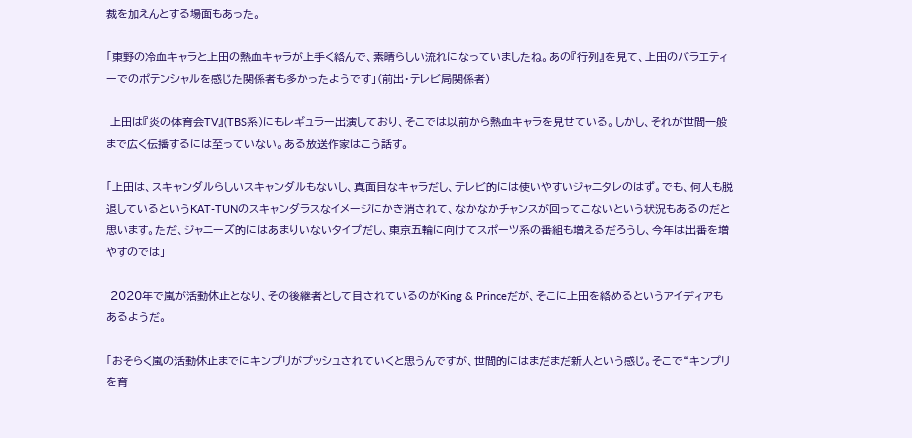裁を加えんとする場面もあった。

「東野の冷血キャラと上田の熱血キャラが上手く絡んで、素晴らしい流れになっていましたね。あの『行列』を見て、上田のバラエティーでのポテンシャルを感じた関係者も多かったようです」(前出・テレビ局関係者)

 上田は『炎の体育会TV』(TBS系)にもレギュラー出演しており、そこでは以前から熱血キャラを見せている。しかし、それが世間一般まで広く伝播するには至っていない。ある放送作家はこう話す。

「上田は、スキャンダルらしいスキャンダルもないし、真面目なキャラだし、テレビ的には使いやすいジャニタレのはず。でも、何人も脱退しているというKAT-TUNのスキャンダラスなイメージにかき消されて、なかなかチャンスが回ってこないという状況もあるのだと思います。ただ、ジャニーズ的にはあまりいないタイプだし、東京五輪に向けてスポーツ系の番組も増えるだろうし、今年は出番を増やすのでは」

 2020年で嵐が活動休止となり、その後継者として目されているのがKing & Princeだが、そこに上田を絡めるというアイディアもあるようだ。

「おそらく嵐の活動休止までにキンプリがプッシュされていくと思うんですが、世間的にはまだまだ新人という感じ。そこで“キンプリを育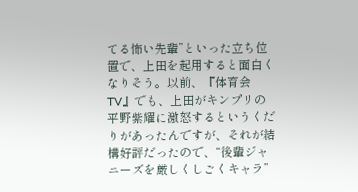てる怖い先輩”といった立ち位置で、上田を起用すると面白くなりそう。以前、『体育会TV』でも、上田がキンプリの平野紫耀に激怒するというくだりがあったんですが、それが結構好評だったので、“後輩ジャニーズを厳しくしごくキャラ”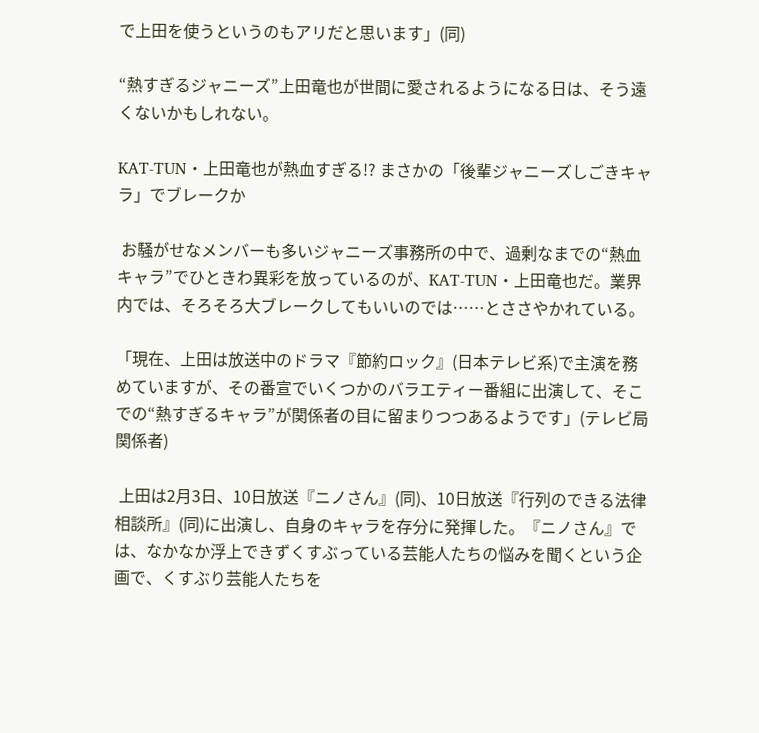で上田を使うというのもアリだと思います」(同)

“熱すぎるジャニーズ”上田竜也が世間に愛されるようになる日は、そう遠くないかもしれない。

KAT-TUN・上田竜也が熱血すぎる!? まさかの「後輩ジャニーズしごきキャラ」でブレークか

 お騒がせなメンバーも多いジャニーズ事務所の中で、過剰なまでの“熱血キャラ”でひときわ異彩を放っているのが、KAT-TUN・上田竜也だ。業界内では、そろそろ大ブレークしてもいいのでは……とささやかれている。

「現在、上田は放送中のドラマ『節約ロック』(日本テレビ系)で主演を務めていますが、その番宣でいくつかのバラエティー番組に出演して、そこでの“熱すぎるキャラ”が関係者の目に留まりつつあるようです」(テレビ局関係者)

 上田は2月3日、10日放送『ニノさん』(同)、10日放送『行列のできる法律相談所』(同)に出演し、自身のキャラを存分に発揮した。『ニノさん』では、なかなか浮上できずくすぶっている芸能人たちの悩みを聞くという企画で、くすぶり芸能人たちを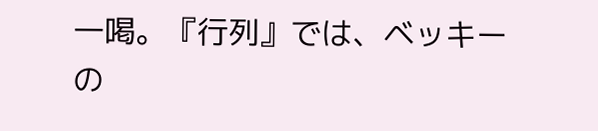一喝。『行列』では、ベッキーの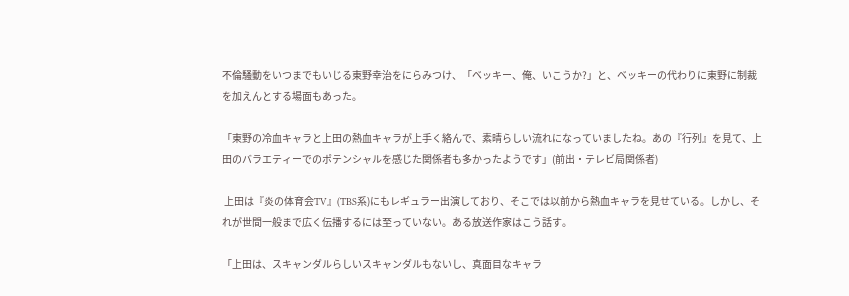不倫騒動をいつまでもいじる東野幸治をにらみつけ、「ベッキー、俺、いこうか?」と、ベッキーの代わりに東野に制裁を加えんとする場面もあった。

「東野の冷血キャラと上田の熱血キャラが上手く絡んで、素晴らしい流れになっていましたね。あの『行列』を見て、上田のバラエティーでのポテンシャルを感じた関係者も多かったようです」(前出・テレビ局関係者)

 上田は『炎の体育会TV』(TBS系)にもレギュラー出演しており、そこでは以前から熱血キャラを見せている。しかし、それが世間一般まで広く伝播するには至っていない。ある放送作家はこう話す。

「上田は、スキャンダルらしいスキャンダルもないし、真面目なキャラ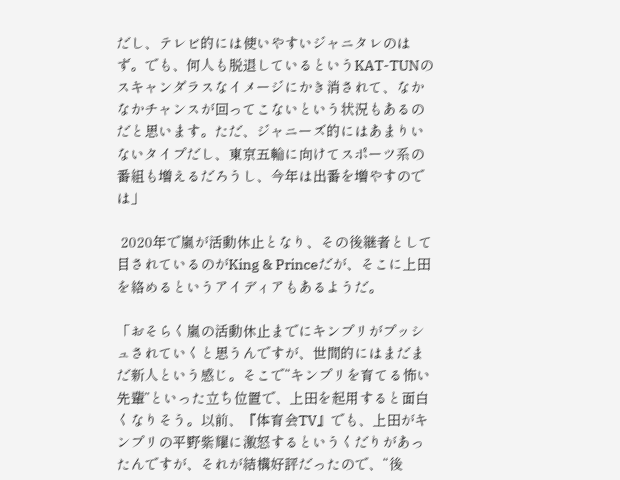だし、テレビ的には使いやすいジャニタレのはず。でも、何人も脱退しているというKAT-TUNのスキャンダラスなイメージにかき消されて、なかなかチャンスが回ってこないという状況もあるのだと思います。ただ、ジャニーズ的にはあまりいないタイプだし、東京五輪に向けてスポーツ系の番組も増えるだろうし、今年は出番を増やすのでは」

 2020年で嵐が活動休止となり、その後継者として目されているのがKing & Princeだが、そこに上田を絡めるというアイディアもあるようだ。

「おそらく嵐の活動休止までにキンプリがプッシュされていくと思うんですが、世間的にはまだまだ新人という感じ。そこで“キンプリを育てる怖い先輩”といった立ち位置で、上田を起用すると面白くなりそう。以前、『体育会TV』でも、上田がキンプリの平野紫耀に激怒するというくだりがあったんですが、それが結構好評だったので、“後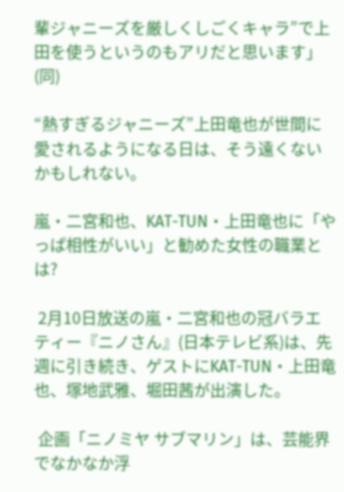輩ジャニーズを厳しくしごくキャラ”で上田を使うというのもアリだと思います」(同)

“熱すぎるジャニーズ”上田竜也が世間に愛されるようになる日は、そう遠くないかもしれない。

嵐・二宮和也、KAT-TUN・上田竜也に「やっぱ相性がいい」と勧めた女性の職業とは?

 2月10日放送の嵐・二宮和也の冠バラエティー『ニノさん』(日本テレビ系)は、先週に引き続き、ゲストにKAT-TUN・上田竜也、塚地武雅、堀田茜が出演した。

 企画「ニノミヤ サブマリン」は、芸能界でなかなか浮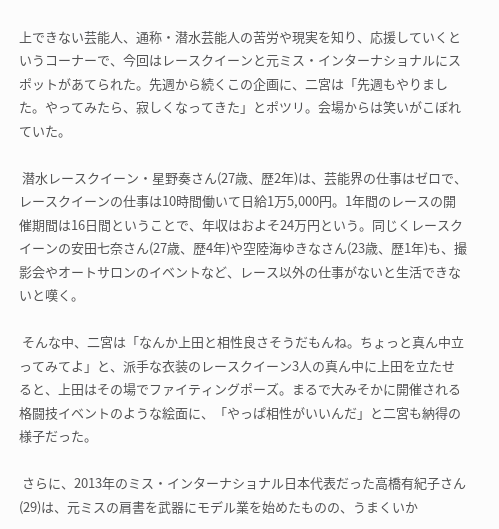上できない芸能人、通称・潜水芸能人の苦労や現実を知り、応援していくというコーナーで、今回はレースクイーンと元ミス・インターナショナルにスポットがあてられた。先週から続くこの企画に、二宮は「先週もやりました。やってみたら、寂しくなってきた」とポツリ。会場からは笑いがこぼれていた。

 潜水レースクイーン・星野奏さん(27歳、歴2年)は、芸能界の仕事はゼロで、レースクイーンの仕事は10時間働いて日給1万5,000円。1年間のレースの開催期間は16日間ということで、年収はおよそ24万円という。同じくレースクイーンの安田七奈さん(27歳、歴4年)や空陸海ゆきなさん(23歳、歴1年)も、撮影会やオートサロンのイベントなど、レース以外の仕事がないと生活できないと嘆く。

 そんな中、二宮は「なんか上田と相性良さそうだもんね。ちょっと真ん中立ってみてよ」と、派手な衣装のレースクイーン3人の真ん中に上田を立たせると、上田はその場でファイティングポーズ。まるで大みそかに開催される格闘技イベントのような絵面に、「やっぱ相性がいいんだ」と二宮も納得の様子だった。

 さらに、2013年のミス・インターナショナル日本代表だった高橋有紀子さん(29)は、元ミスの肩書を武器にモデル業を始めたものの、うまくいか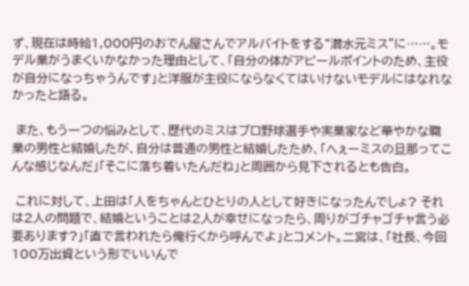ず、現在は時給1,000円のおでん屋さんでアルバイトをする“潜水元ミス”に……。モデル業がうまくいかなかった理由として、「自分の体がアピールポイントのため、主役が自分になっちゃうんです」と洋服が主役にならなくてはいけないモデルにはなれなかったと語る。

 また、もう一つの悩みとして、歴代のミスはプロ野球選手や実業家など華やかな職業の男性と結婚したが、自分は普通の男性と結婚したため、「へぇーミスの旦那ってこんな感じなんだ」「そこに落ち着いたんだね」と周囲から見下されるとも告白。

 これに対して、上田は「人をちゃんとひとりの人として好きになったんでしょ? それは2人の問題で、結婚ということは2人が幸せになったら、周りがゴチャゴチャ言う必要あります?」「直で言われたら俺行くから呼んでよ」とコメント。二宮は、「社長、今回100万出資という形でいいんで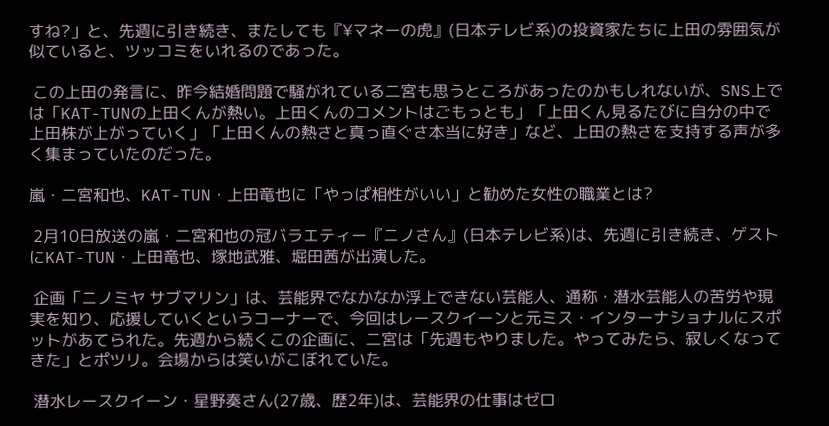すね?」と、先週に引き続き、またしても『¥マネーの虎』(日本テレビ系)の投資家たちに上田の雰囲気が似ていると、ツッコミをいれるのであった。

 この上田の発言に、昨今結婚問題で騒がれている二宮も思うところがあったのかもしれないが、SNS上では「KAT-TUNの上田くんが熱い。上田くんのコメントはごもっとも」「上田くん見るたびに自分の中で上田株が上がっていく」「上田くんの熱さと真っ直ぐさ本当に好き」など、上田の熱さを支持する声が多く集まっていたのだった。

嵐・二宮和也、KAT-TUN・上田竜也に「やっぱ相性がいい」と勧めた女性の職業とは?

 2月10日放送の嵐・二宮和也の冠バラエティー『ニノさん』(日本テレビ系)は、先週に引き続き、ゲストにKAT-TUN・上田竜也、塚地武雅、堀田茜が出演した。

 企画「ニノミヤ サブマリン」は、芸能界でなかなか浮上できない芸能人、通称・潜水芸能人の苦労や現実を知り、応援していくというコーナーで、今回はレースクイーンと元ミス・インターナショナルにスポットがあてられた。先週から続くこの企画に、二宮は「先週もやりました。やってみたら、寂しくなってきた」とポツリ。会場からは笑いがこぼれていた。

 潜水レースクイーン・星野奏さん(27歳、歴2年)は、芸能界の仕事はゼロ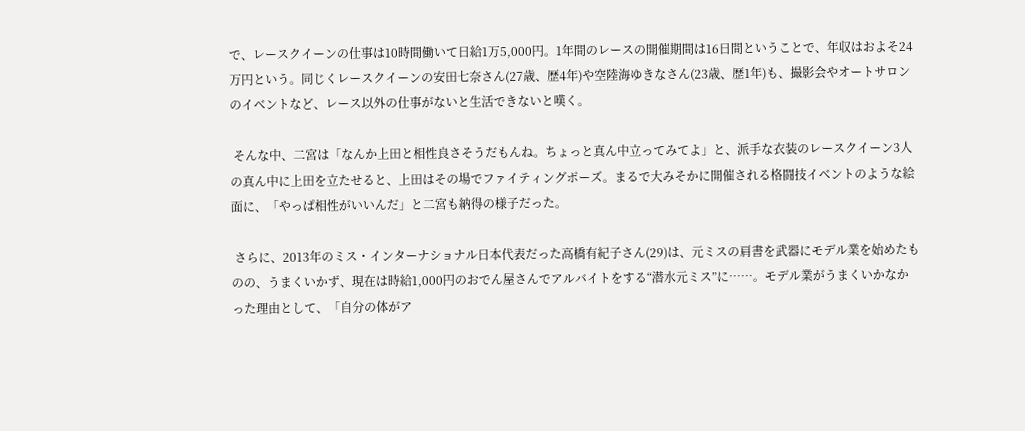で、レースクイーンの仕事は10時間働いて日給1万5,000円。1年間のレースの開催期間は16日間ということで、年収はおよそ24万円という。同じくレースクイーンの安田七奈さん(27歳、歴4年)や空陸海ゆきなさん(23歳、歴1年)も、撮影会やオートサロンのイベントなど、レース以外の仕事がないと生活できないと嘆く。

 そんな中、二宮は「なんか上田と相性良さそうだもんね。ちょっと真ん中立ってみてよ」と、派手な衣装のレースクイーン3人の真ん中に上田を立たせると、上田はその場でファイティングポーズ。まるで大みそかに開催される格闘技イベントのような絵面に、「やっぱ相性がいいんだ」と二宮も納得の様子だった。

 さらに、2013年のミス・インターナショナル日本代表だった高橋有紀子さん(29)は、元ミスの肩書を武器にモデル業を始めたものの、うまくいかず、現在は時給1,000円のおでん屋さんでアルバイトをする“潜水元ミス”に……。モデル業がうまくいかなかった理由として、「自分の体がア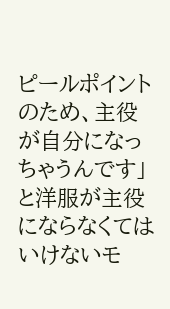ピールポイントのため、主役が自分になっちゃうんです」と洋服が主役にならなくてはいけないモ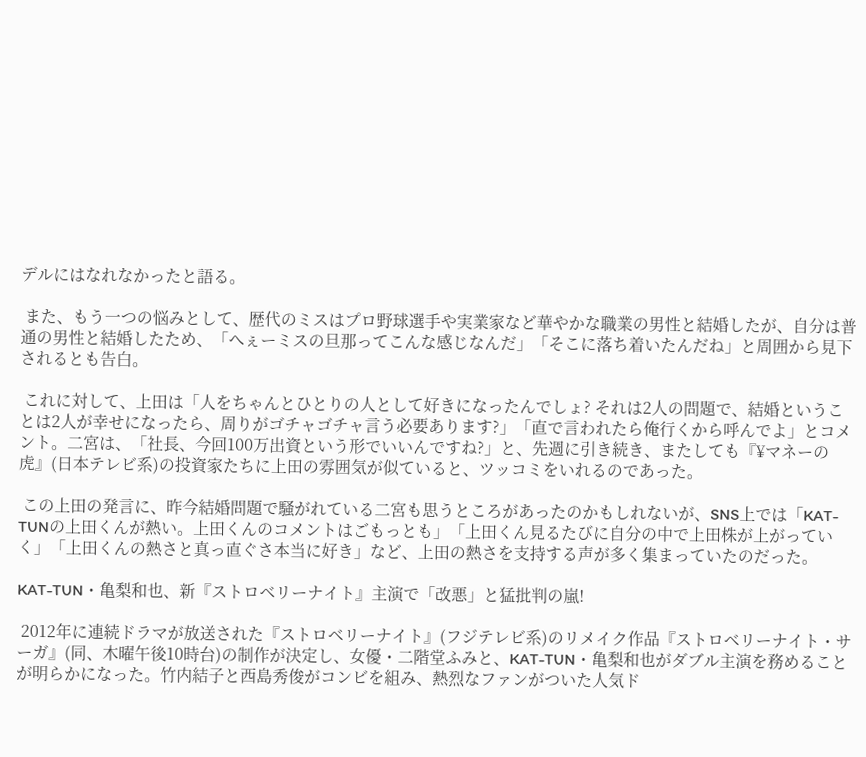デルにはなれなかったと語る。

 また、もう一つの悩みとして、歴代のミスはプロ野球選手や実業家など華やかな職業の男性と結婚したが、自分は普通の男性と結婚したため、「へぇーミスの旦那ってこんな感じなんだ」「そこに落ち着いたんだね」と周囲から見下されるとも告白。

 これに対して、上田は「人をちゃんとひとりの人として好きになったんでしょ? それは2人の問題で、結婚ということは2人が幸せになったら、周りがゴチャゴチャ言う必要あります?」「直で言われたら俺行くから呼んでよ」とコメント。二宮は、「社長、今回100万出資という形でいいんですね?」と、先週に引き続き、またしても『¥マネーの虎』(日本テレビ系)の投資家たちに上田の雰囲気が似ていると、ツッコミをいれるのであった。

 この上田の発言に、昨今結婚問題で騒がれている二宮も思うところがあったのかもしれないが、SNS上では「KAT-TUNの上田くんが熱い。上田くんのコメントはごもっとも」「上田くん見るたびに自分の中で上田株が上がっていく」「上田くんの熱さと真っ直ぐさ本当に好き」など、上田の熱さを支持する声が多く集まっていたのだった。

KAT-TUN・亀梨和也、新『ストロベリーナイト』主演で「改悪」と猛批判の嵐!

 2012年に連続ドラマが放送された『ストロベリーナイト』(フジテレビ系)のリメイク作品『ストロベリーナイト・サーガ』(同、木曜午後10時台)の制作が決定し、女優・二階堂ふみと、KAT-TUN・亀梨和也がダブル主演を務めることが明らかになった。竹内結子と西島秀俊がコンビを組み、熱烈なファンがついた人気ド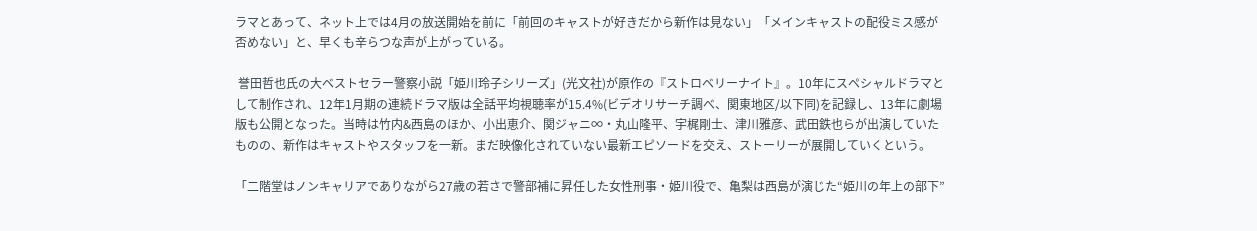ラマとあって、ネット上では4月の放送開始を前に「前回のキャストが好きだから新作は見ない」「メインキャストの配役ミス感が否めない」と、早くも辛らつな声が上がっている。

 誉田哲也氏の大ベストセラー警察小説「姫川玲子シリーズ」(光文社)が原作の『ストロベリーナイト』。10年にスペシャルドラマとして制作され、12年1月期の連続ドラマ版は全話平均視聴率が15.4%(ビデオリサーチ調べ、関東地区/以下同)を記録し、13年に劇場版も公開となった。当時は竹内&西島のほか、小出恵介、関ジャニ∞・丸山隆平、宇梶剛士、津川雅彦、武田鉄也らが出演していたものの、新作はキャストやスタッフを一新。まだ映像化されていない最新エピソードを交え、ストーリーが展開していくという。

「二階堂はノンキャリアでありながら27歳の若さで警部補に昇任した女性刑事・姫川役で、亀梨は西島が演じた“姫川の年上の部下”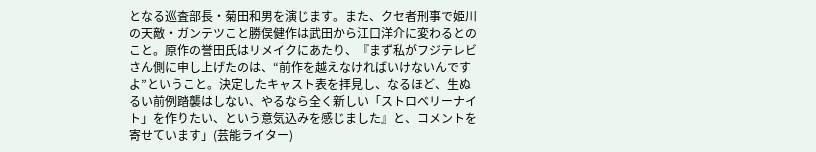となる巡査部長・菊田和男を演じます。また、クセ者刑事で姫川の天敵・ガンテツこと勝俣健作は武田から江口洋介に変わるとのこと。原作の誉田氏はリメイクにあたり、『まず私がフジテレビさん側に申し上げたのは、“前作を越えなければいけないんですよ”ということ。決定したキャスト表を拝見し、なるほど、生ぬるい前例踏襲はしない、やるなら全く新しい「ストロベリーナイト」を作りたい、という意気込みを感じました』と、コメントを寄せています」(芸能ライター)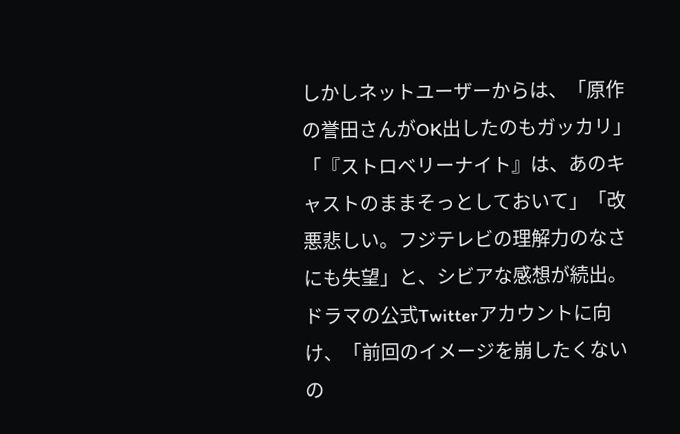しかしネットユーザーからは、「原作の誉田さんがOK出したのもガッカリ」「『ストロベリーナイト』は、あのキャストのままそっとしておいて」「改悪悲しい。フジテレビの理解力のなさにも失望」と、シビアな感想が続出。ドラマの公式Twitterアカウントに向け、「前回のイメージを崩したくないの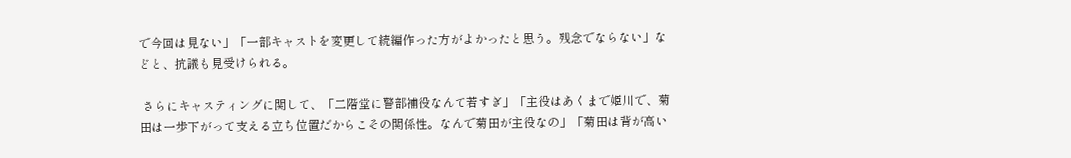で今回は見ない」「一部キャストを変更して続編作った方がよかったと思う。残念でならない」などと、抗議も見受けられる。

 さらにキャスティングに関して、「二階堂に警部補役なんて若すぎ」「主役はあくまで姫川で、菊田は一歩下がって支える立ち位置だからこその関係性。なんで菊田が主役なの」「菊田は背が高い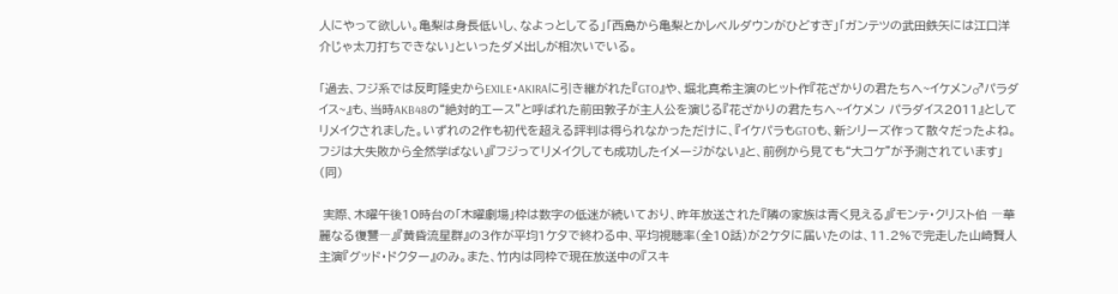人にやって欲しい。亀梨は身長低いし、なよっとしてる」「西島から亀梨とかレベルダウンがひどすぎ」「ガンテツの武田鉄矢には江口洋介じゃ太刀打ちできない」といったダメ出しが相次いでいる。

「過去、フジ系では反町隆史からEXILE・AKIRAに引き継がれた『GTO』や、堀北真希主演のヒット作『花ざかりの君たちへ~イケメン♂パラダイス~』も、当時AKB48の“絶対的エース”と呼ばれた前田敦子が主人公を演じる『花ざかりの君たちへ~イケメン パラダイス2011』としてリメイクされました。いずれの2作も初代を超える評判は得られなかっただけに、『イケパラもGTOも、新シリーズ作って散々だったよね。フジは大失敗から全然学ばない』『フジってリメイクしても成功したイメージがない』と、前例から見ても“大コケ”が予測されています」(同)

 実際、木曜午後10時台の「木曜劇場」枠は数字の低迷が続いており、昨年放送された『隣の家族は青く見える』『モンテ・クリスト伯 ―華麗なる復讐―』『黄昏流星群』の3作が平均1ケタで終わる中、平均視聴率(全10話)が2ケタに届いたのは、11.2%で完走した山崎賢人主演『グッド・ドクター』のみ。また、竹内は同枠で現在放送中の『スキ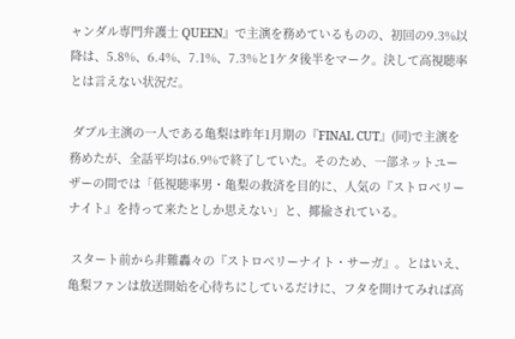ャンダル専門弁護士 QUEEN』で主演を務めているものの、初回の9.3%以降は、5.8%、6.4%、7.1%、7.3%と1ケタ後半をマーク。決して高視聴率とは言えない状況だ。

 ダブル主演の一人である亀梨は昨年1月期の『FINAL CUT』(同)で主演を務めたが、全話平均は6.9%で終了していた。そのため、一部ネットユーザーの間では「低視聴率男・亀梨の救済を目的に、人気の『ストロベリーナイト』を持って来たとしか思えない」と、揶揄されている。

 スタート前から非難轟々の『ストロベリーナイト・サーガ』。とはいえ、亀梨ファンは放送開始を心待ちにしているだけに、フタを開けてみれば高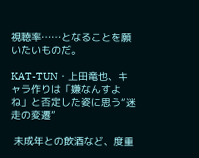視聴率……となることを願いたいものだ。

KAT-TUN・上田竜也、キャラ作りは「嫌なんすよね」と否定した姿に思う“迷走の変遷”

 未成年との飲酒など、度重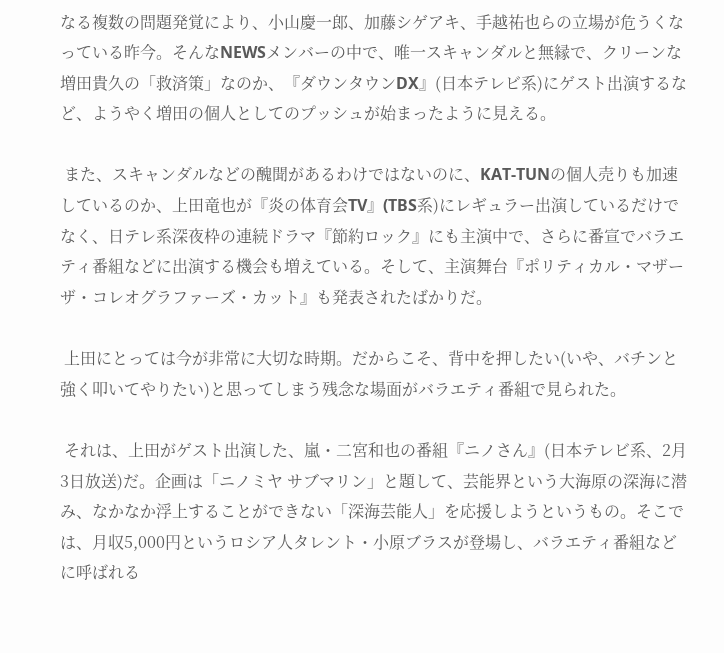なる複数の問題発覚により、小山慶一郎、加藤シゲアキ、手越祐也らの立場が危うくなっている昨今。そんなNEWSメンバーの中で、唯一スキャンダルと無縁で、クリーンな増田貴久の「救済策」なのか、『ダウンタウンDX』(日本テレビ系)にゲスト出演するなど、ようやく増田の個人としてのプッシュが始まったように見える。

 また、スキャンダルなどの醜聞があるわけではないのに、KAT-TUNの個人売りも加速しているのか、上田竜也が『炎の体育会TV』(TBS系)にレギュラー出演しているだけでなく、日テレ系深夜枠の連続ドラマ『節約ロック』にも主演中で、さらに番宣でバラエティ番組などに出演する機会も増えている。そして、主演舞台『ポリティカル・マザー ザ・コレオグラファーズ・カット』も発表されたばかりだ。

 上田にとっては今が非常に大切な時期。だからこそ、背中を押したい(いや、バチンと強く叩いてやりたい)と思ってしまう残念な場面がバラエティ番組で見られた。

 それは、上田がゲスト出演した、嵐・二宮和也の番組『ニノさん』(日本テレビ系、2月3日放送)だ。企画は「ニノミヤ サブマリン」と題して、芸能界という大海原の深海に潜み、なかなか浮上することができない「深海芸能人」を応援しようというもの。そこでは、月収5,000円というロシア人タレント・小原ブラスが登場し、バラエティ番組などに呼ばれる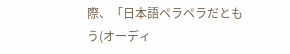際、「日本語ペラペラだともう(オーディ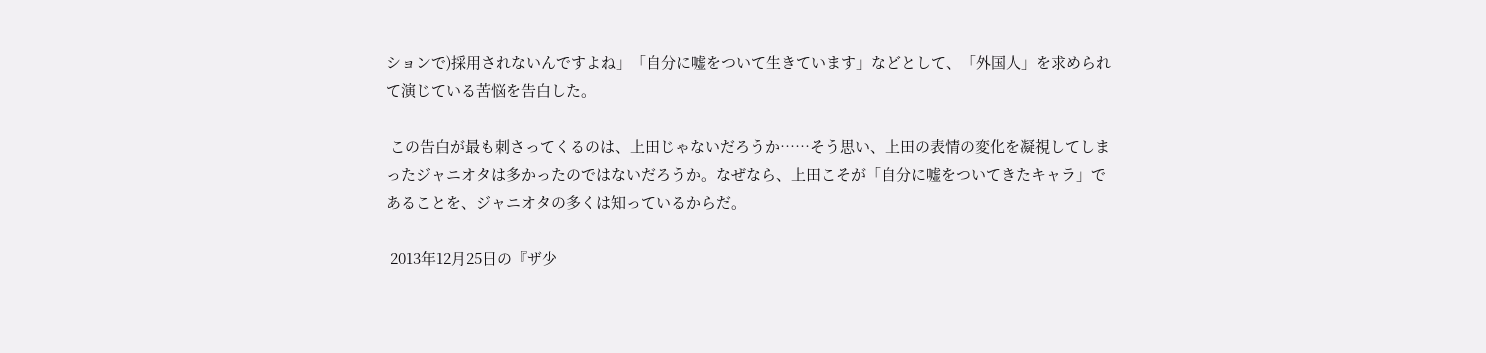ションで)採用されないんですよね」「自分に嘘をついて生きています」などとして、「外国人」を求められて演じている苦悩を告白した。

 この告白が最も刺さってくるのは、上田じゃないだろうか……そう思い、上田の表情の変化を凝視してしまったジャニオタは多かったのではないだろうか。なぜなら、上田こそが「自分に嘘をついてきたキャラ」であることを、ジャニオタの多くは知っているからだ。

 2013年12月25日の『ザ少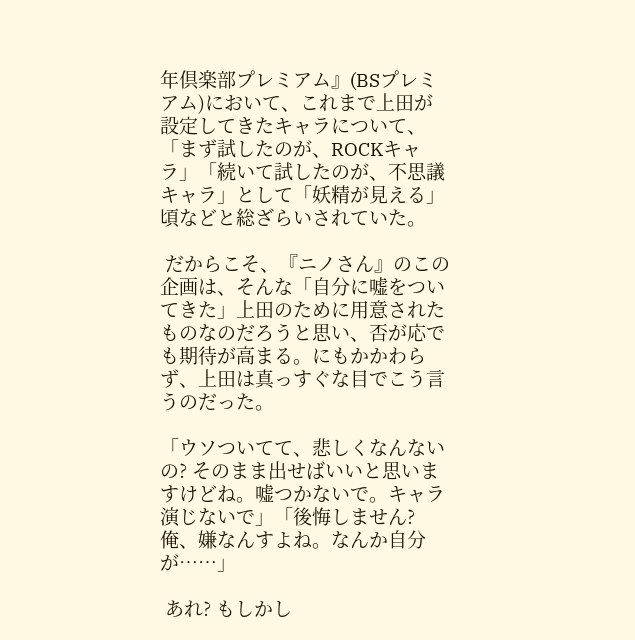年倶楽部プレミアム』(BSプレミアム)において、これまで上田が設定してきたキャラについて、「まず試したのが、ROCKキャラ」「続いて試したのが、不思議キャラ」として「妖精が見える」頃などと総ざらいされていた。

 だからこそ、『ニノさん』のこの企画は、そんな「自分に嘘をついてきた」上田のために用意されたものなのだろうと思い、否が応でも期待が高まる。にもかかわらず、上田は真っすぐな目でこう言うのだった。

「ウソついてて、悲しくなんないの? そのまま出せばいいと思いますけどね。嘘つかないで。キャラ演じないで」「後悔しません? 俺、嫌なんすよね。なんか自分が……」

 あれ? もしかし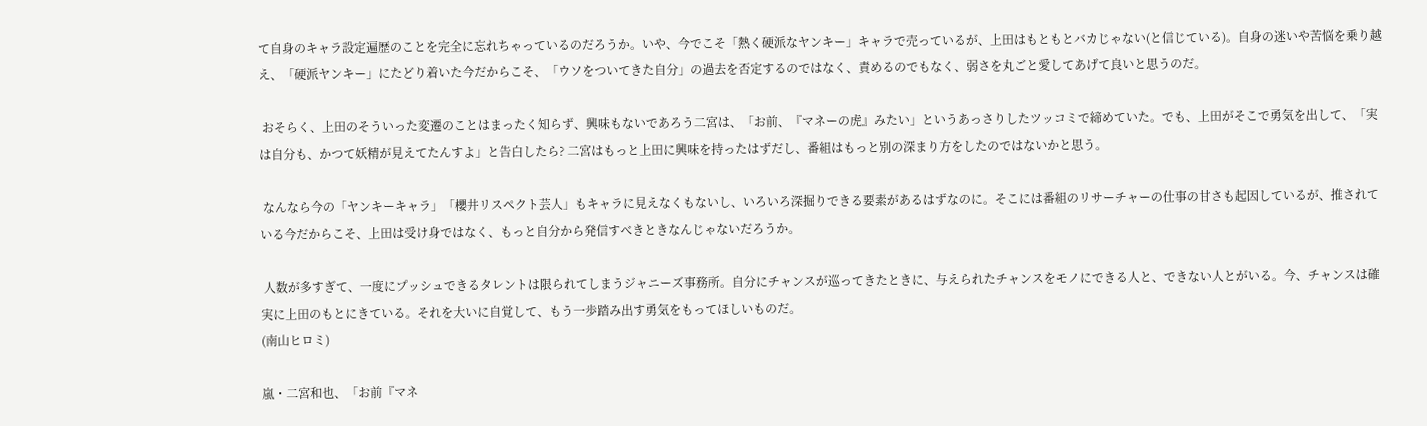て自身のキャラ設定遍歴のことを完全に忘れちゃっているのだろうか。いや、今でこそ「熱く硬派なヤンキー」キャラで売っているが、上田はもともとバカじゃない(と信じている)。自身の迷いや苦悩を乗り越え、「硬派ヤンキー」にたどり着いた今だからこそ、「ウソをついてきた自分」の過去を否定するのではなく、責めるのでもなく、弱さを丸ごと愛してあげて良いと思うのだ。

 おそらく、上田のそういった変遷のことはまったく知らず、興味もないであろう二宮は、「お前、『マネーの虎』みたい」というあっさりしたツッコミで締めていた。でも、上田がそこで勇気を出して、「実は自分も、かつて妖精が見えてたんすよ」と告白したら? 二宮はもっと上田に興味を持ったはずだし、番組はもっと別の深まり方をしたのではないかと思う。

 なんなら今の「ヤンキーキャラ」「櫻井リスペクト芸人」もキャラに見えなくもないし、いろいろ深掘りできる要素があるはずなのに。そこには番組のリサーチャーの仕事の甘さも起因しているが、推されている今だからこそ、上田は受け身ではなく、もっと自分から発信すべきときなんじゃないだろうか。

 人数が多すぎて、一度にプッシュできるタレントは限られてしまうジャニーズ事務所。自分にチャンスが巡ってきたときに、与えられたチャンスをモノにできる人と、できない人とがいる。今、チャンスは確実に上田のもとにきている。それを大いに自覚して、もう一歩踏み出す勇気をもってほしいものだ。
(南山ヒロミ)

嵐・二宮和也、「お前『マネ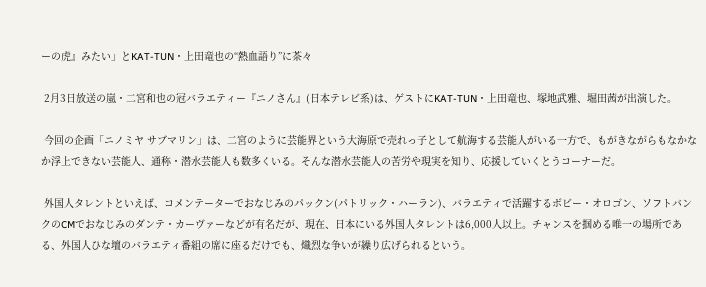ーの虎』みたい」とKAT-TUN・上田竜也の“熱血語り”に茶々

 2月3日放送の嵐・二宮和也の冠バラエティー『ニノさん』(日本テレビ系)は、ゲストにKAT-TUN・上田竜也、塚地武雅、堀田茜が出演した。

 今回の企画「ニノミヤ サブマリン」は、二宮のように芸能界という大海原で売れっ子として航海する芸能人がいる一方で、もがきながらもなかなか浮上できない芸能人、通称・潜水芸能人も数多くいる。そんな潜水芸能人の苦労や現実を知り、応援していくとうコーナーだ。

 外国人タレントといえば、コメンテーターでおなじみのパックン(パトリック・ハーラン)、バラエティで活躍するボビー・オロゴン、ソフトバンクのCMでおなじみのダンテ・カーヴァーなどが有名だが、現在、日本にいる外国人タレントは6,000人以上。チャンスを掴める唯一の場所である、外国人ひな壇のバラエティ番組の席に座るだけでも、熾烈な争いが繰り広げられるという。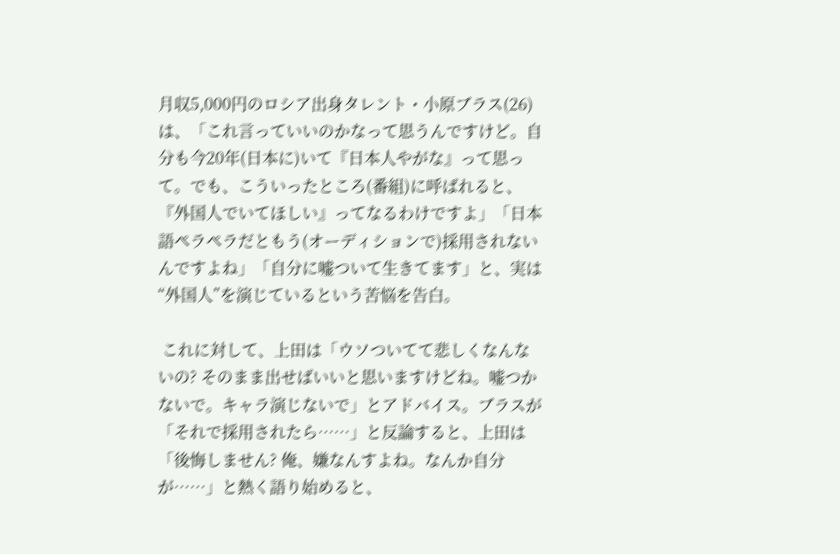月収5,000円のロシア出身タレント・小原ブラス(26)は、「これ言っていいのかなって思うんですけど。自分も今20年(日本に)いて『日本人やがな』って思って。でも、こういったところ(番組)に呼ばれると、『外国人でいてほしい』ってなるわけですよ」「日本語ペラペラだともう(オーディションで)採用されないんですよね」「自分に嘘ついて生きてます」と、実は“外国人”を演じているという苦悩を告白。

 これに対して、上田は「ウソついてて悲しくなんないの? そのまま出せばいいと思いますけどね。嘘つかないで。キャラ演じないで」とアドバイス。ブラスが「それで採用されたら……」と反論すると、上田は「後悔しません? 俺、嫌なんすよね。なんか自分が……」と熱く語り始めると、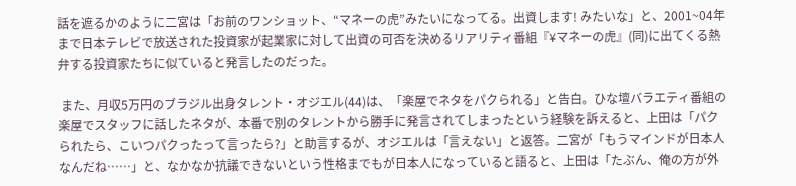話を遮るかのように二宮は「お前のワンショット、“マネーの虎”みたいになってる。出資します! みたいな」と、2001~04年まで日本テレビで放送された投資家が起業家に対して出資の可否を決めるリアリティ番組『¥マネーの虎』(同)に出てくる熱弁する投資家たちに似ていると発言したのだった。

 また、月収5万円のブラジル出身タレント・オジエル(44)は、「楽屋でネタをパクられる」と告白。ひな壇バラエティ番組の楽屋でスタッフに話したネタが、本番で別のタレントから勝手に発言されてしまったという経験を訴えると、上田は「パクられたら、こいつパクったって言ったら?」と助言するが、オジエルは「言えない」と返答。二宮が「もうマインドが日本人なんだね……」と、なかなか抗議できないという性格までもが日本人になっていると語ると、上田は「たぶん、俺の方が外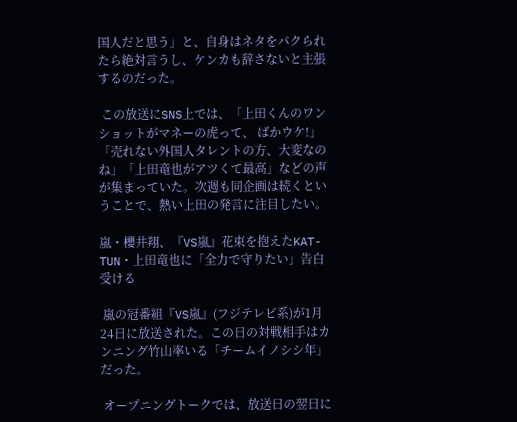国人だと思う」と、自身はネタをパクられたら絶対言うし、ケンカも辞さないと主張するのだった。

 この放送にSNS上では、「上田くんのワンショットがマネーの虎って、 ばかウケ!」「売れない外国人タレントの方、大変なのね」「上田竜也がアツくて最高」などの声が集まっていた。次週も同企画は続くということで、熱い上田の発言に注目したい。

嵐・櫻井翔、『VS嵐』花束を抱えたKAT-TUN・上田竜也に「全力で守りたい」告白受ける

 嵐の冠番組『VS嵐』(フジテレビ系)が1月24日に放送された。この日の対戦相手はカンニング竹山率いる「チームイノシシ年」だった。

 オープニングトークでは、放送日の翌日に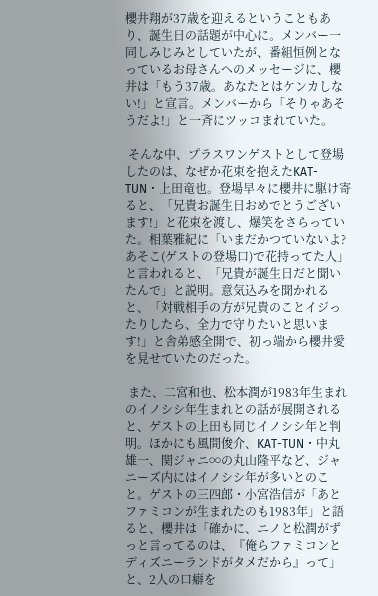櫻井翔が37歳を迎えるということもあり、誕生日の話題が中心に。メンバー一同しみじみとしていたが、番組恒例となっているお母さんへのメッセージに、櫻井は「もう37歳。あなたとはケンカしない!」と宣言。メンバーから「そりゃあそうだよ!」と一斉にツッコまれていた。

 そんな中、プラスワンゲストとして登場したのは、なぜか花束を抱えたKAT-TUN・上田竜也。登場早々に櫻井に駆け寄ると、「兄貴お誕生日おめでとうございます!」と花束を渡し、爆笑をさらっていた。相葉雅紀に「いまだかつていないよ? あそこ(ゲストの登場口)で花持ってた人」と言われると、「兄貴が誕生日だと聞いたんで」と説明。意気込みを聞かれると、「対戦相手の方が兄貴のことイジったりしたら、全力で守りたいと思います!」と舎弟感全開で、初っ端から櫻井愛を見せていたのだった。

 また、二宮和也、松本潤が1983年生まれのイノシシ年生まれとの話が展開されると、ゲストの上田も同じイノシシ年と判明。ほかにも風間俊介、KAT-TUN・中丸雄一、関ジャニ∞の丸山隆平など、ジャニーズ内にはイノシシ年が多いとのこと。ゲストの三四郎・小宮浩信が「あとファミコンが生まれたのも1983年」と語ると、櫻井は「確かに、ニノと松潤がずっと言ってるのは、『俺らファミコンとディズニーランドがタメだから』って」と、2人の口癖を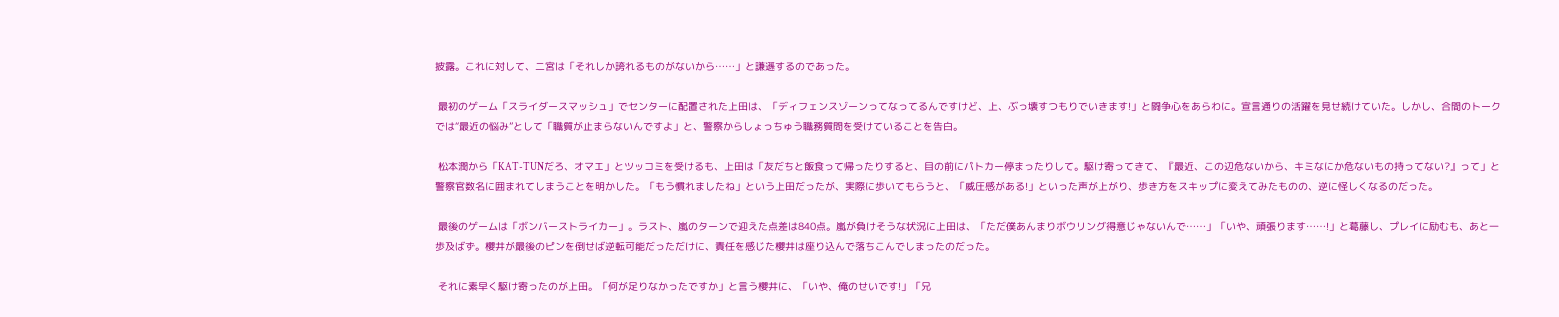披露。これに対して、二宮は「それしか誇れるものがないから……」と謙遜するのであった。

 最初のゲーム「スライダースマッシュ」でセンターに配置された上田は、「ディフェンスゾーンってなってるんですけど、上、ぶっ壊すつもりでいきます!」と闘争心をあらわに。宣言通りの活躍を見せ続けていた。しかし、合間のトークでは“最近の悩み”として「職質が止まらないんですよ」と、警察からしょっちゅう職務質問を受けていることを告白。

 松本潤から「KAT-TUNだろ、オマエ」とツッコミを受けるも、上田は「友だちと飯食って帰ったりすると、目の前にパトカー停まったりして。駆け寄ってきて、『最近、この辺危ないから、キミなにか危ないもの持ってない?』って」と警察官数名に囲まれてしまうことを明かした。「もう慣れましたね」という上田だったが、実際に歩いてもらうと、「威圧感がある!」といった声が上がり、歩き方をスキップに変えてみたものの、逆に怪しくなるのだった。

 最後のゲームは「ボンバーストライカー」。ラスト、嵐のターンで迎えた点差は840点。嵐が負けそうな状況に上田は、「ただ僕あんまりボウリング得意じゃないんで……」「いや、頑張ります……!」と葛藤し、プレイに励むも、あと一歩及ばず。櫻井が最後のピンを倒せば逆転可能だっただけに、責任を感じた櫻井は座り込んで落ちこんでしまったのだった。

 それに素早く駆け寄ったのが上田。「何が足りなかったですか」と言う櫻井に、「いや、俺のせいです!」「兄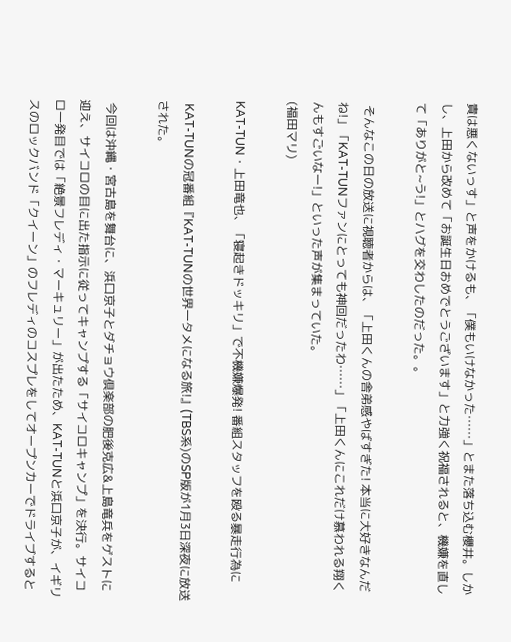貴は悪くないっす」と声をかけるも、「僕もいけなかった……」とまた落ち込む櫻井。しかし、上田から改めて「お誕生日おめでとうございます」と力強く祝福されると、機嫌を直して「ありがと~う!」とハグを交わしたのだった。。

 そんなこの日の放送に視聴者からは、「上田くんの舎弟感やばすぎた! 本当に大好きなんだね!」「KAT-TUNファンにとっても神回だったわ……」「上田くんにこれだけ慕われる翔くんもすごいなー!」といった声が集まっていた。
(福田マリ)

KAT-TUN・上田竜也、「寝起きドッキリ」で不機嫌爆発! 番組スタッフを殴る暴走行為に

 KAT-TUNの冠番組『KAT-TUNの世界一タメになる旅!』(TBS系)のSP版が1月3日深夜に放送された。

 今回は沖縄・宮古島を舞台に、浜口京子とダチョウ倶楽部の肥後克広&上島竜兵をゲストに迎え、サイコロの目に出た指示に従ってキャンプする「サイコロキャンプ」を決行。サイコロ一発目では「絶景フレディ・マーキュリー」が出たため、KAT-TUNと浜口京子が、イギリスのロックバンド「クイーン」のフレディのコスプレをしてオープンカーでドライブすると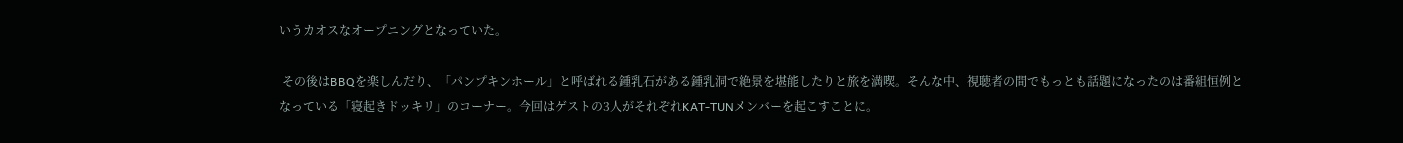いうカオスなオープニングとなっていた。

 その後はBBQを楽しんだり、「パンプキンホール」と呼ばれる鍾乳石がある鍾乳洞で絶景を堪能したりと旅を満喫。そんな中、視聴者の間でもっとも話題になったのは番組恒例となっている「寝起きドッキリ」のコーナー。今回はゲストの3人がそれぞれKAT-TUNメンバーを起こすことに。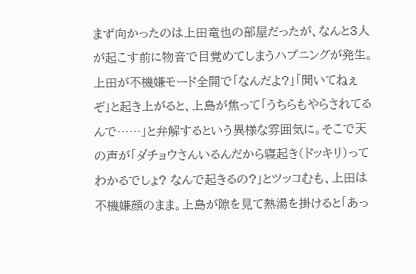まず向かったのは上田竜也の部屋だったが、なんと3人が起こす前に物音で目覚めてしまうハプニングが発生。上田が不機嫌モード全開で「なんだよ?」「聞いてねぇぞ」と起き上がると、上島が焦って「うちらもやらされてるんで……」と弁解するという異様な雰囲気に。そこで天の声が「ダチョウさんいるんだから寝起き(ドッキリ)ってわかるでしょ? なんで起きるの?」とツッコむも、上田は不機嫌顔のまま。上島が隙を見て熱湯を掛けると「あっ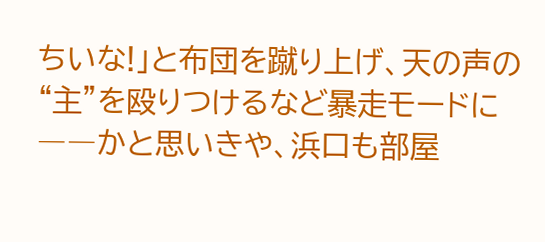ちいな!」と布団を蹴り上げ、天の声の“主”を殴りつけるなど暴走モードに――かと思いきや、浜口も部屋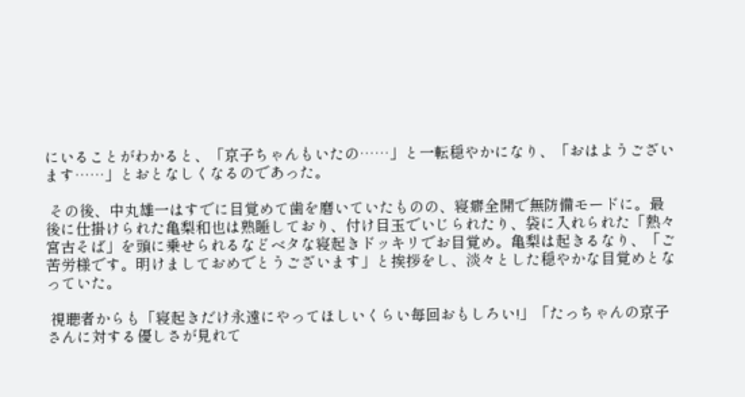にいることがわかると、「京子ちゃんもいたの……」と一転穏やかになり、「おはようございます……」とおとなしくなるのであった。

 その後、中丸雄一はすでに目覚めて歯を磨いていたものの、寝癖全開で無防備モードに。最後に仕掛けられた亀梨和也は熟睡しており、付け目玉でいじられたり、袋に入れられた「熱々宮古そば」を頭に乗せられるなどベタな寝起きドッキリでお目覚め。亀梨は起きるなり、「ご苦労様です。明けましておめでとうございます」と挨拶をし、淡々とした穏やかな目覚めとなっていた。

 視聴者からも「寝起きだけ永遠にやってほしいくらい毎回おもしろい!」「たっちゃんの京子さんに対する優しさが見れて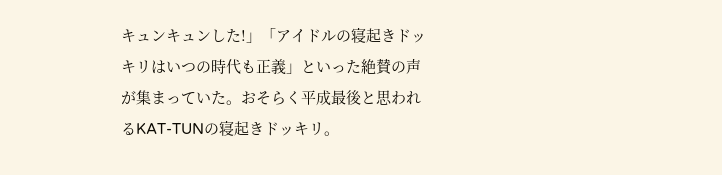キュンキュンした!」「アイドルの寝起きドッキリはいつの時代も正義」といった絶賛の声が集まっていた。おそらく平成最後と思われるKAT-TUNの寝起きドッキリ。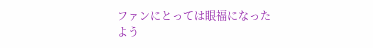ファンにとっては眼福になったよう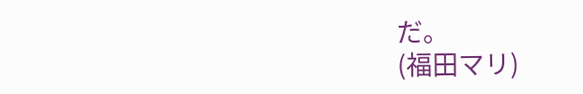だ。
(福田マリ)